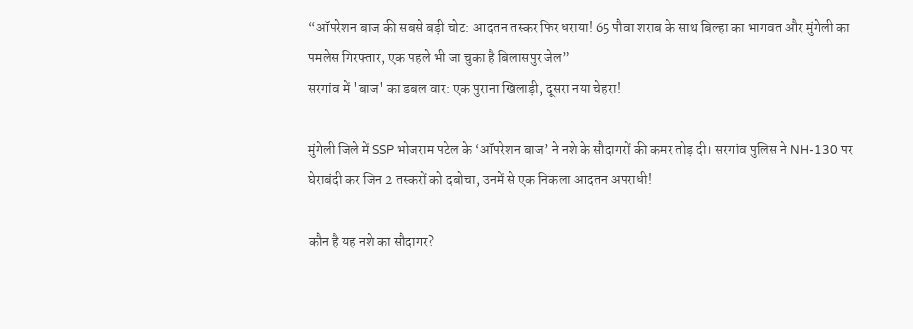“ऑपरेशन बाज की सबसे बड़ी चोट: आदतन तस्कर फिर धराया! 65 पौवा शराब के साथ बिल्हा का भागवत और मुंगेली का पमलेस गिरफ्तार, एक पहले भी जा चुका है बिलासपुर जेल”
सरगांव में 'बाज' का डबल वार: एक पुराना खिलाड़ी, दूसरा नया चेहरा!

मुंगेली जिले में SSP भोजराम पटेल के ‘ऑपरेशन बाज’ ने नशे के सौदागरों की कमर तोड़ दी। सरगांव पुलिस ने NH-130 पर घेराबंदी कर जिन 2 तस्करों को दबोचा, उनमें से एक निकला आदतन अपराधी!

कौन है यह नशे का सौदागर?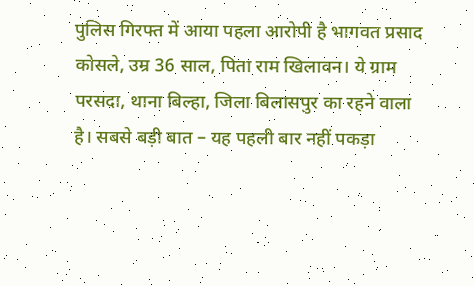पुलिस गिरफ्त में आया पहला आरोपी है भागवत प्रसाद कोसले, उम्र 36 साल, पिता राम खिलावन। ये ग्राम परसदा, थाना बिल्हा, जिला बिलासपुर का रहने वाला है। सबसे बड़ी बात – यह पहली बार नहीं पकड़ा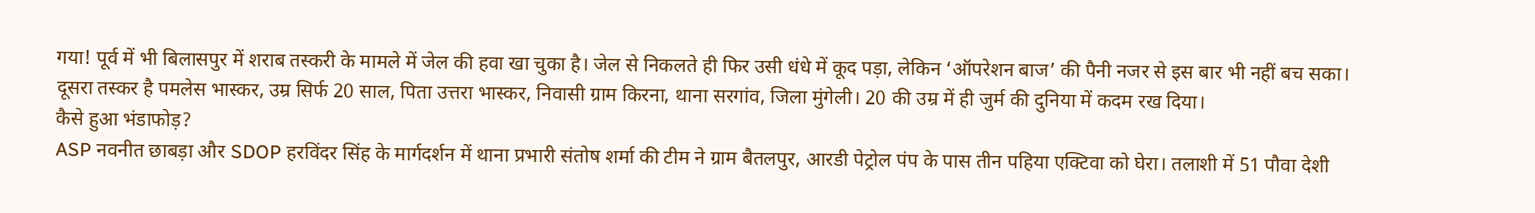गया! पूर्व में भी बिलासपुर में शराब तस्करी के मामले में जेल की हवा खा चुका है। जेल से निकलते ही फिर उसी धंधे में कूद पड़ा, लेकिन ‘ऑपरेशन बाज’ की पैनी नजर से इस बार भी नहीं बच सका।
दूसरा तस्कर है पमलेस भास्कर, उम्र सिर्फ 20 साल, पिता उत्तरा भास्कर, निवासी ग्राम किरना, थाना सरगांव, जिला मुंगेली। 20 की उम्र में ही जुर्म की दुनिया में कदम रख दिया।
कैसे हुआ भंडाफोड़?
ASP नवनीत छाबड़ा और SDOP हरविंदर सिंह के मार्गदर्शन में थाना प्रभारी संतोष शर्मा की टीम ने ग्राम बैतलपुर, आरडी पेट्रोल पंप के पास तीन पहिया एक्टिवा को घेरा। तलाशी में 51 पौवा देशी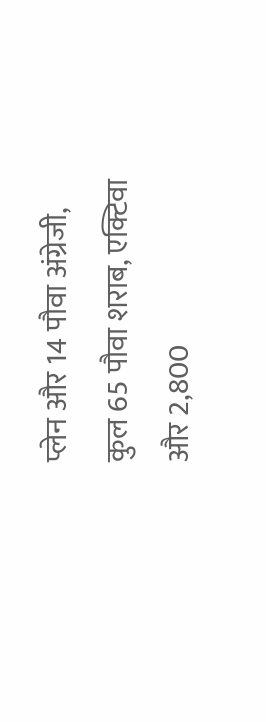प्लेन और 14 पौवा अंग्रेजी, कुल 65 पौवा शराब, एक्टिवा और 2,800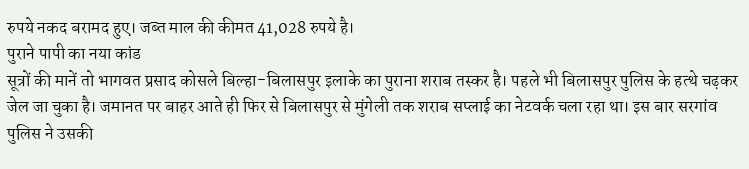रुपये नकद बरामद हुए। जब्त माल की कीमत 41,028 रुपये है।
पुराने पापी का नया कांड
सूत्रों की मानें तो भागवत प्रसाद कोसले बिल्हा-बिलासपुर इलाके का पुराना शराब तस्कर है। पहले भी बिलासपुर पुलिस के हत्थे चढ़कर जेल जा चुका है। जमानत पर बाहर आते ही फिर से बिलासपुर से मुंगेली तक शराब सप्लाई का नेटवर्क चला रहा था। इस बार सरगांव पुलिस ने उसकी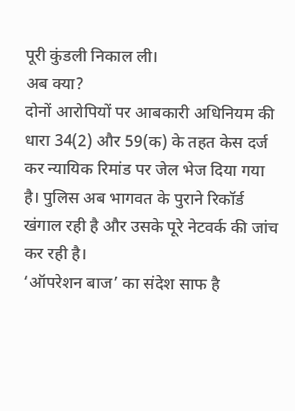पूरी कुंडली निकाल ली।
अब क्या?
दोनों आरोपियों पर आबकारी अधिनियम की धारा 34(2) और 59(क) के तहत केस दर्ज कर न्यायिक रिमांड पर जेल भेज दिया गया है। पुलिस अब भागवत के पुराने रिकॉर्ड खंगाल रही है और उसके पूरे नेटवर्क की जांच कर रही है।
‘ऑपरेशन बाज’ का संदेश साफ है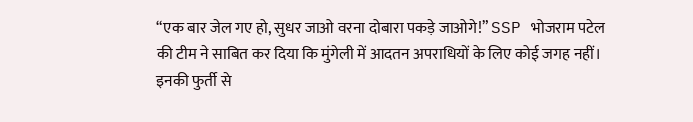“एक बार जेल गए हो, सुधर जाओ वरना दोबारा पकड़े जाओगे!” SSP भोजराम पटेल की टीम ने साबित कर दिया कि मुंगेली में आदतन अपराधियों के लिए कोई जगह नहीं।
इनकी फुर्ती से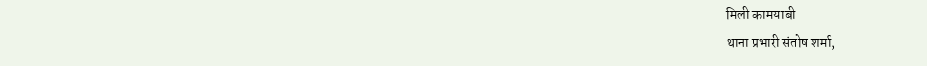मिली कामयाबी
थाना प्रभारी संतोष शर्मा,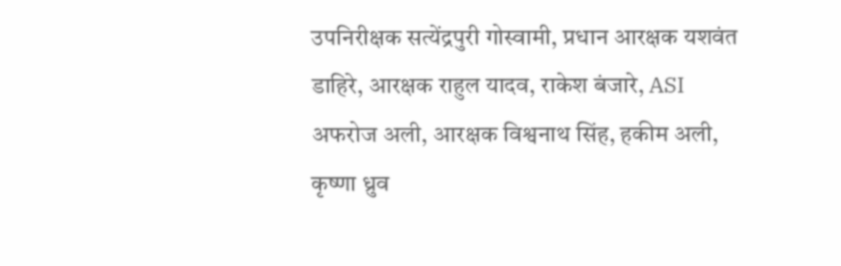उपनिरीक्षक सत्येंद्रपुरी गोस्वामी, प्रधान आरक्षक यशवंत डाहिरे, आरक्षक राहुल यादव, राकेश बंजारे, ASI अफरोज अली, आरक्षक विश्वनाथ सिंह, हकीम अली, कृष्णा ध्रुव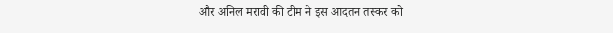और अनिल मरावी की टीम ने इस आदतन तस्कर को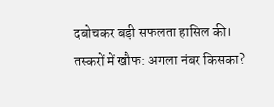दबोचकर बड़ी सफलता हासिल की।
तस्करों में खौफ: अगला नंबर किसका?